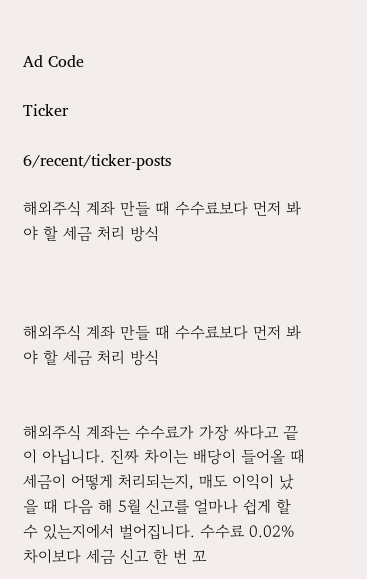Ad Code

Ticker

6/recent/ticker-posts

해외주식 계좌 만들 때 수수료보다 먼저 봐야 할 세금 처리 방식



해외주식 계좌 만들 때 수수료보다 먼저 봐야 할 세금 처리 방식


해외주식 계좌는 수수료가 가장 싸다고 끝이 아닙니다. 진짜 차이는 배당이 들어올 때 세금이 어떻게 처리되는지, 매도 이익이 났을 때 다음 해 5월 신고를 얼마나 쉽게 할 수 있는지에서 벌어집니다. 수수료 0.02% 차이보다 세금 신고 한 번 꼬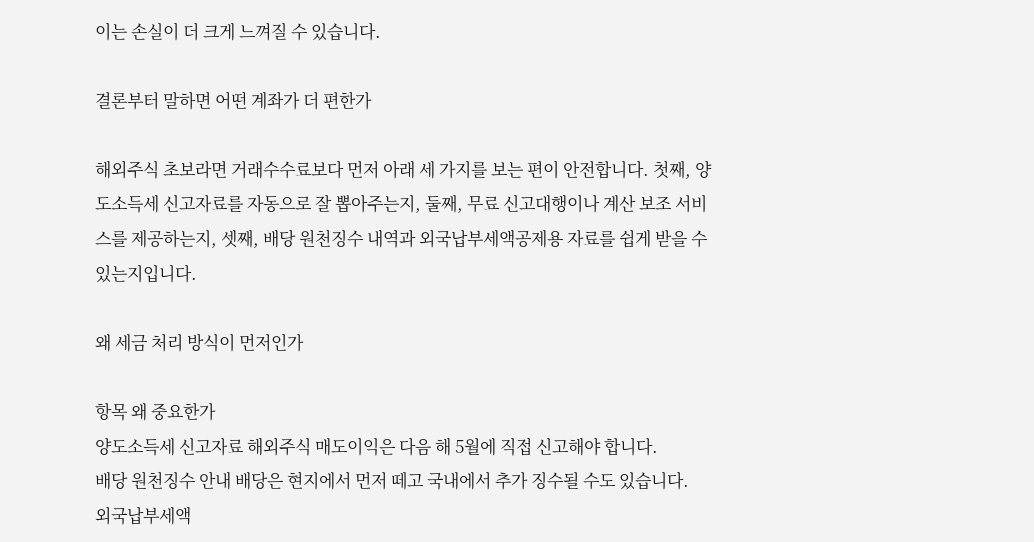이는 손실이 더 크게 느껴질 수 있습니다.

결론부터 말하면 어떤 계좌가 더 편한가

해외주식 초보라면 거래수수료보다 먼저 아래 세 가지를 보는 편이 안전합니다. 첫째, 양도소득세 신고자료를 자동으로 잘 뽑아주는지, 둘째, 무료 신고대행이나 계산 보조 서비스를 제공하는지, 셋째, 배당 원천징수 내역과 외국납부세액공제용 자료를 쉽게 받을 수 있는지입니다.

왜 세금 처리 방식이 먼저인가

항목 왜 중요한가
양도소득세 신고자료 해외주식 매도이익은 다음 해 5월에 직접 신고해야 합니다.
배당 원천징수 안내 배당은 현지에서 먼저 떼고 국내에서 추가 징수될 수도 있습니다.
외국납부세액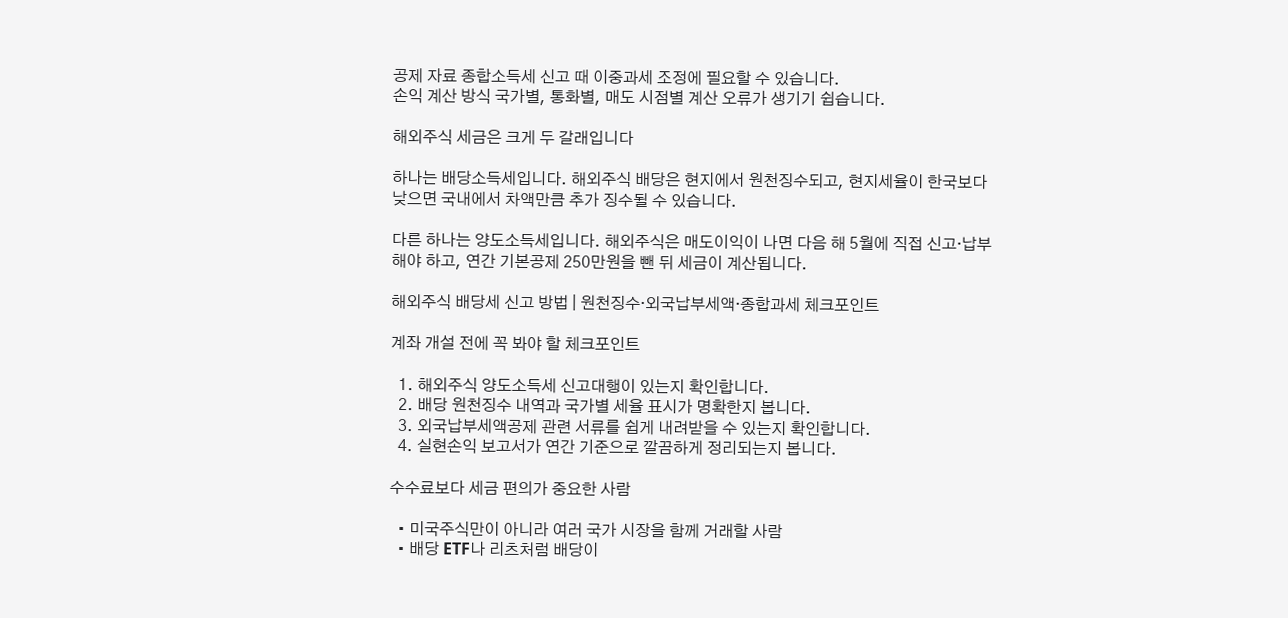공제 자료 종합소득세 신고 때 이중과세 조정에 필요할 수 있습니다.
손익 계산 방식 국가별, 통화별, 매도 시점별 계산 오류가 생기기 쉽습니다.

해외주식 세금은 크게 두 갈래입니다

하나는 배당소득세입니다. 해외주식 배당은 현지에서 원천징수되고, 현지세율이 한국보다 낮으면 국내에서 차액만큼 추가 징수될 수 있습니다.

다른 하나는 양도소득세입니다. 해외주식은 매도이익이 나면 다음 해 5월에 직접 신고·납부해야 하고, 연간 기본공제 250만원을 뺀 뒤 세금이 계산됩니다.

해외주식 배당세 신고 방법 | 원천징수·외국납부세액·종합과세 체크포인트

계좌 개설 전에 꼭 봐야 할 체크포인트

  1. 해외주식 양도소득세 신고대행이 있는지 확인합니다.
  2. 배당 원천징수 내역과 국가별 세율 표시가 명확한지 봅니다.
  3. 외국납부세액공제 관련 서류를 쉽게 내려받을 수 있는지 확인합니다.
  4. 실현손익 보고서가 연간 기준으로 깔끔하게 정리되는지 봅니다.

수수료보다 세금 편의가 중요한 사람

  • 미국주식만이 아니라 여러 국가 시장을 함께 거래할 사람
  • 배당 ETF나 리츠처럼 배당이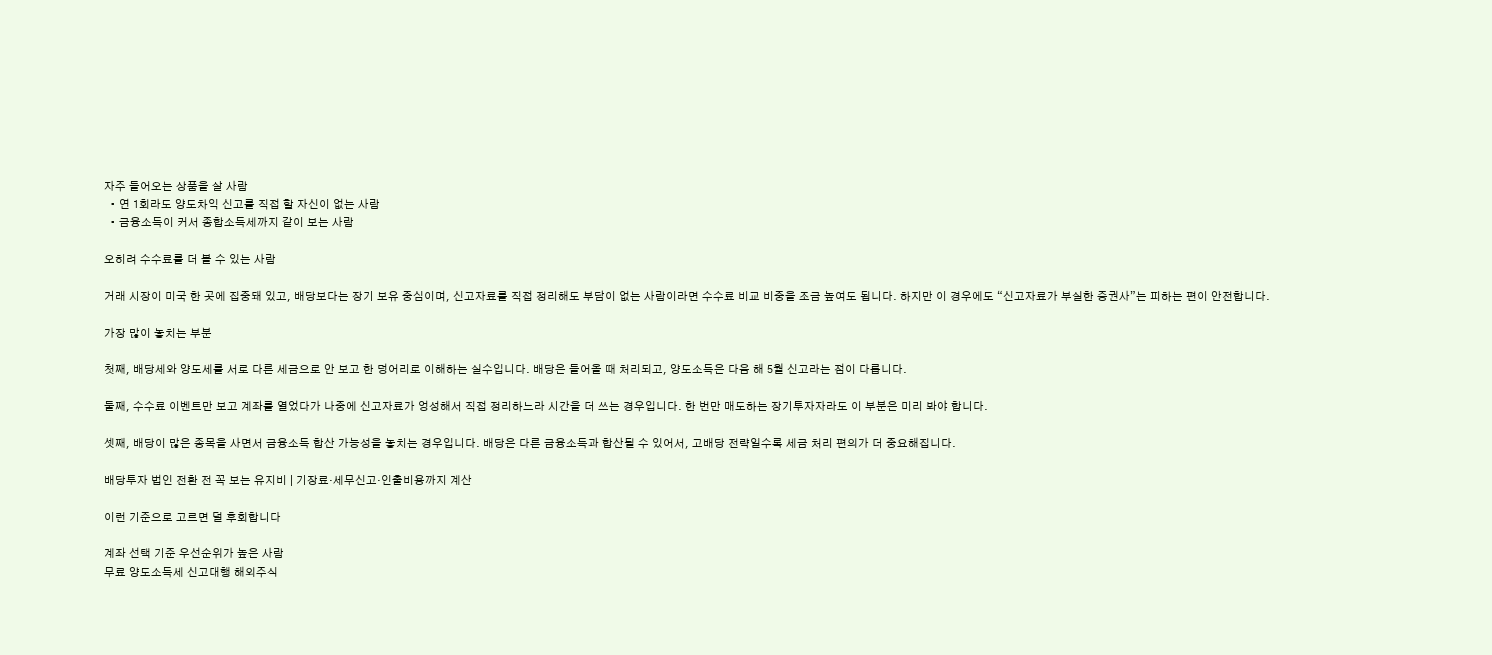자주 들어오는 상품을 살 사람
  • 연 1회라도 양도차익 신고를 직접 할 자신이 없는 사람
  • 금융소득이 커서 종합소득세까지 같이 보는 사람

오히려 수수료를 더 볼 수 있는 사람

거래 시장이 미국 한 곳에 집중돼 있고, 배당보다는 장기 보유 중심이며, 신고자료를 직접 정리해도 부담이 없는 사람이라면 수수료 비교 비중을 조금 높여도 됩니다. 하지만 이 경우에도 “신고자료가 부실한 증권사”는 피하는 편이 안전합니다.

가장 많이 놓치는 부분

첫째, 배당세와 양도세를 서로 다른 세금으로 안 보고 한 덩어리로 이해하는 실수입니다. 배당은 들어올 때 처리되고, 양도소득은 다음 해 5월 신고라는 점이 다릅니다.

둘째, 수수료 이벤트만 보고 계좌를 열었다가 나중에 신고자료가 엉성해서 직접 정리하느라 시간을 더 쓰는 경우입니다. 한 번만 매도하는 장기투자자라도 이 부분은 미리 봐야 합니다.

셋째, 배당이 많은 종목을 사면서 금융소득 합산 가능성을 놓치는 경우입니다. 배당은 다른 금융소득과 합산될 수 있어서, 고배당 전략일수록 세금 처리 편의가 더 중요해집니다.

배당투자 법인 전환 전 꼭 보는 유지비 | 기장료·세무신고·인출비용까지 계산

이런 기준으로 고르면 덜 후회합니다

계좌 선택 기준 우선순위가 높은 사람
무료 양도소득세 신고대행 해외주식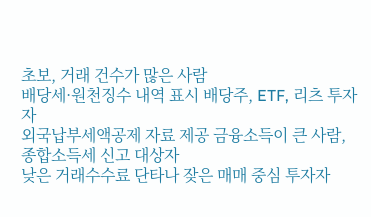초보, 거래 건수가 많은 사람
배당세·원천징수 내역 표시 배당주, ETF, 리츠 투자자
외국납부세액공제 자료 제공 금융소득이 큰 사람, 종합소득세 신고 대상자
낮은 거래수수료 단타나 잦은 매매 중심 투자자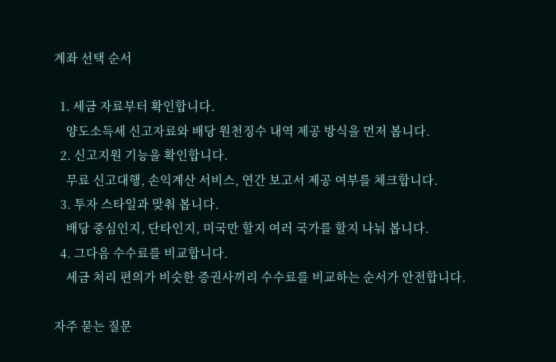계좌 선택 순서

  1. 세금 자료부터 확인합니다.
    양도소득세 신고자료와 배당 원천징수 내역 제공 방식을 먼저 봅니다.
  2. 신고지원 기능을 확인합니다.
    무료 신고대행, 손익계산 서비스, 연간 보고서 제공 여부를 체크합니다.
  3. 투자 스타일과 맞춰 봅니다.
    배당 중심인지, 단타인지, 미국만 할지 여러 국가를 할지 나눠 봅니다.
  4. 그다음 수수료를 비교합니다.
    세금 처리 편의가 비슷한 증권사끼리 수수료를 비교하는 순서가 안전합니다.

자주 묻는 질문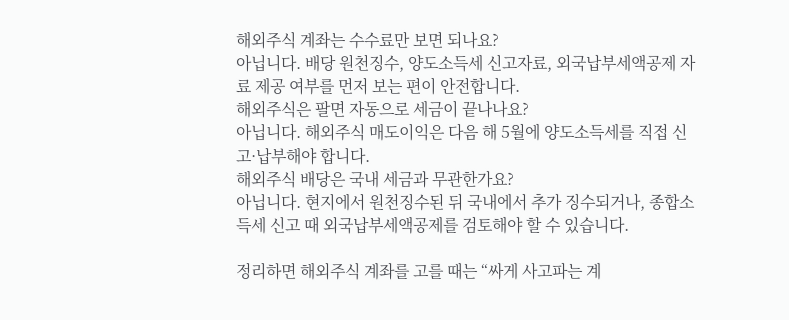해외주식 계좌는 수수료만 보면 되나요?
아닙니다. 배당 원천징수, 양도소득세 신고자료, 외국납부세액공제 자료 제공 여부를 먼저 보는 편이 안전합니다.
해외주식은 팔면 자동으로 세금이 끝나나요?
아닙니다. 해외주식 매도이익은 다음 해 5월에 양도소득세를 직접 신고·납부해야 합니다.
해외주식 배당은 국내 세금과 무관한가요?
아닙니다. 현지에서 원천징수된 뒤 국내에서 추가 징수되거나, 종합소득세 신고 때 외국납부세액공제를 검토해야 할 수 있습니다.

정리하면 해외주식 계좌를 고를 때는 “싸게 사고파는 계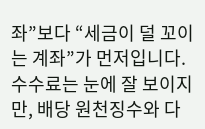좌”보다 “세금이 덜 꼬이는 계좌”가 먼저입니다. 수수료는 눈에 잘 보이지만, 배당 원천징수와 다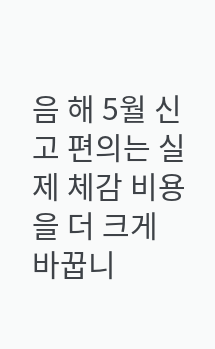음 해 5월 신고 편의는 실제 체감 비용을 더 크게 바꿉니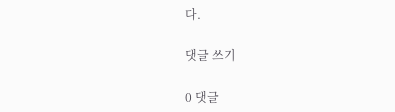다.

댓글 쓰기

0 댓글